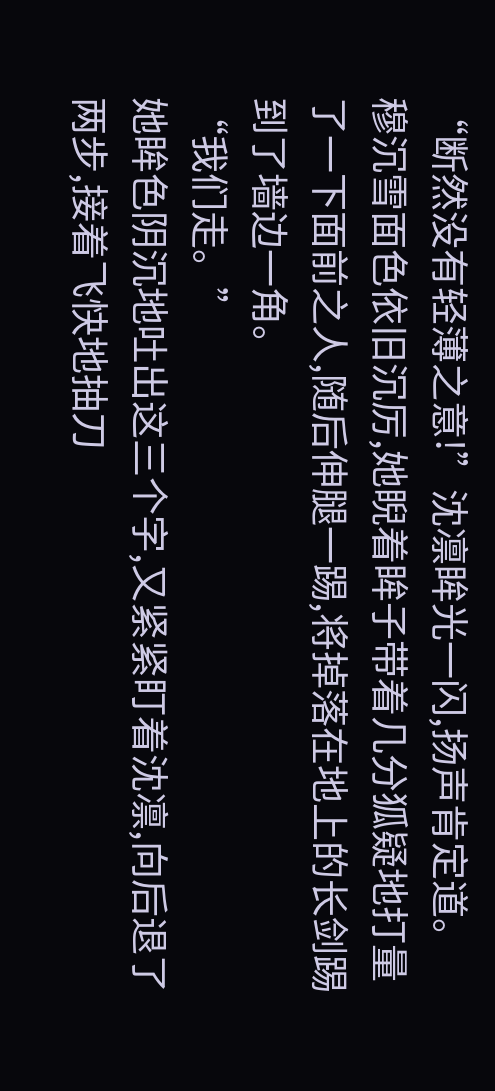“断然没有轻薄之意!”沈凛眸光一闪,扬声肯定道。
穆沉雪面色依旧沉厉,她睨着眸子带着几分狐疑地打量了一下面前之人,随后伸腿一踢,将掉落在地上的长剑踢到了墙边一角。
“我们走。”
她眸色阴沉地吐出这三个字,又紧紧盯着沈凛,向后退了两步,接着飞快地抽刀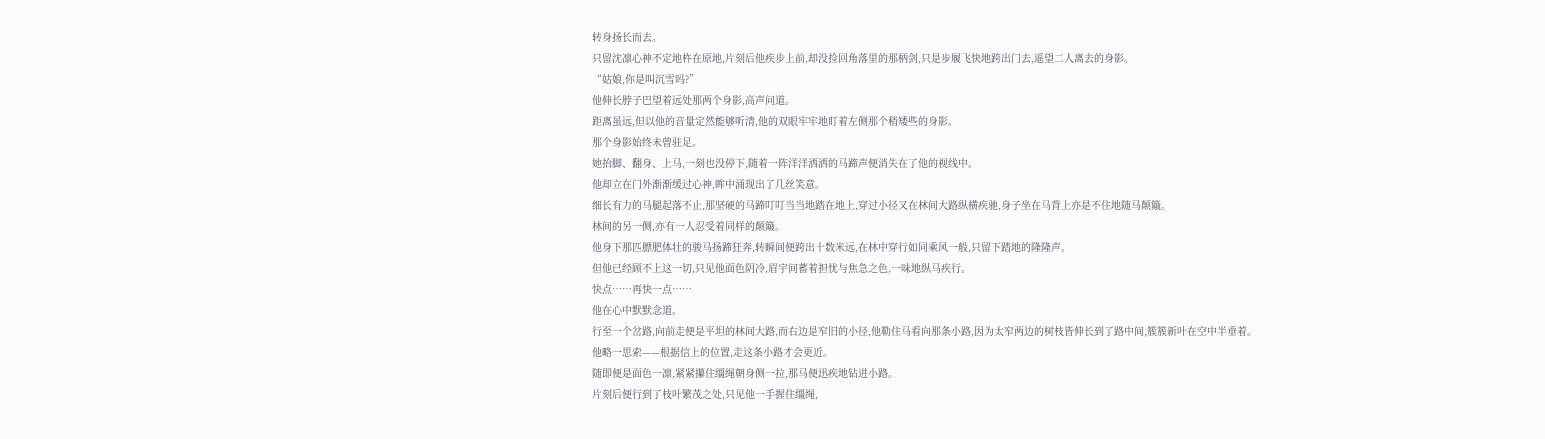转身扬长而去。
只留沈凛心神不定地杵在原地,片刻后他疾步上前,却没捡回角落里的那柄剑,只是步履飞快地跨出门去,遥望二人离去的身影。
“姑娘,你是叫沉雪吗?”
他伸长脖子巴望着远处那两个身影,高声问道。
距离虽远,但以他的音量定然能够听清,他的双眼牢牢地盯着左侧那个稍矮些的身影。
那个身影始终未曾驻足。
她抬脚、翻身、上马,一刻也没停下,随着一阵洋洋洒洒的马蹄声便消失在了他的视线中。
他却立在门外渐渐缓过心神,眸中涌现出了几丝笑意。
细长有力的马腿起落不止,那坚硬的马蹄叮叮当当地踏在地上,穿过小径又在林间大路纵横疾驰,身子坐在马背上亦是不住地随马颠簸。
林间的另一侧,亦有一人忍受着同样的颠簸。
他身下那匹膘肥体壮的骏马扬蹄狂奔,转瞬间便跨出十数米远,在林中穿行如同乘风一般,只留下踏地的隆隆声。
但他已经顾不上这一切,只见他面色阴冷,眉宇间蓄着担忧与焦急之色,一味地纵马疾行。
快点……再快一点……
他在心中默默念道。
行至一个岔路,向前走便是平坦的林间大路,而右边是窄旧的小径,他勒住马看向那条小路,因为太窄两边的树枝皆伸长到了路中间,簇簇新叶在空中半垂着。
他略一思索——根据信上的位置,走这条小路才会更近。
随即便是面色一凛,紧紧攥住缰绳朝身侧一拉,那马便迅疾地钻进小路。
片刻后便行到了枝叶繁茂之处,只见他一手握住缰绳,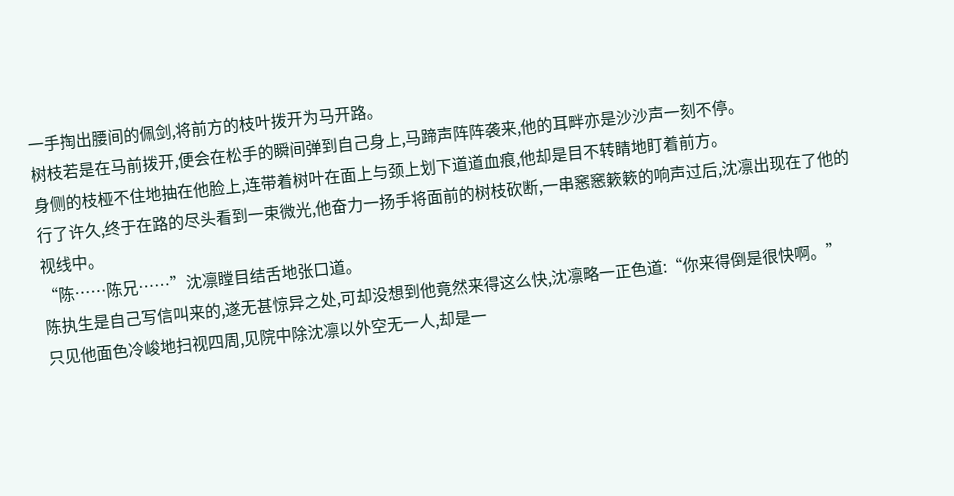一手掏出腰间的佩剑,将前方的枝叶拨开为马开路。
树枝若是在马前拨开,便会在松手的瞬间弹到自己身上,马蹄声阵阵袭来,他的耳畔亦是沙沙声一刻不停。
身侧的枝桠不住地抽在他脸上,连带着树叶在面上与颈上划下道道血痕,他却是目不转睛地盯着前方。
行了许久,终于在路的尽头看到一束微光,他奋力一扬手将面前的树枝砍断,一串窸窸簌簌的响声过后,沈凛出现在了他的视线中。
“陈……陈兄……”沈凛瞠目结舌地张口道。
陈执生是自己写信叫来的,遂无甚惊异之处,可却没想到他竟然来得这么快,沈凛略一正色道:“你来得倒是很快啊。”
只见他面色冷峻地扫视四周,见院中除沈凛以外空无一人,却是一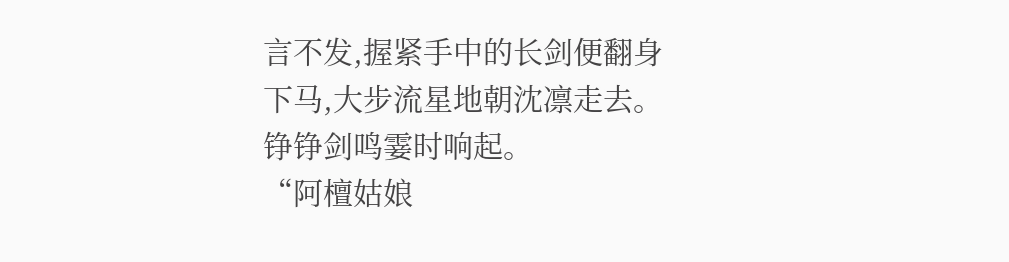言不发,握紧手中的长剑便翻身下马,大步流星地朝沈凛走去。
铮铮剑鸣霎时响起。
“阿檀姑娘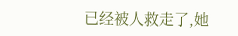已经被人救走了,她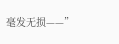毫发无损——”